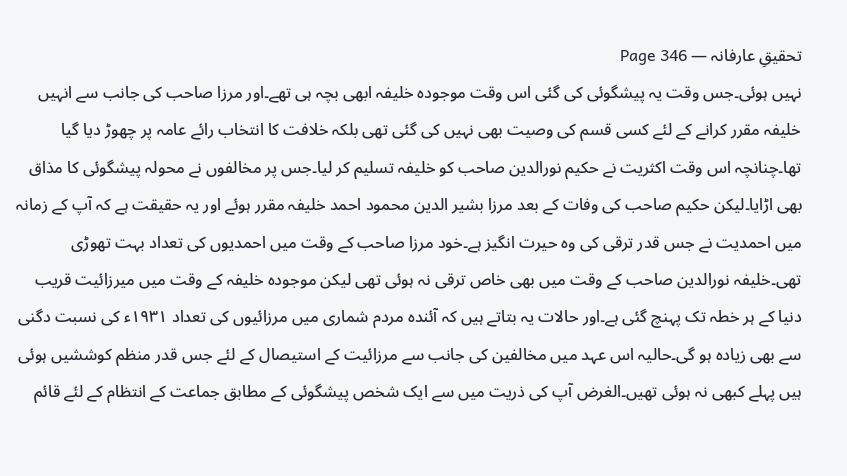تحقیقِ عارفانہ — Page 346
نہیں ہوئی۔جس وقت یہ پیشگوئی کی گئی اس وقت موجودہ خلیفہ ابھی بچہ ہی تھے۔اور مرزا صاحب کی جانب سے انہیں خلیفہ مقرر کرانے کے لئے کسی قسم کی وصیت بھی نہیں کی گئی تھی بلکہ خلافت کا انتخاب رائے عامہ پر چھوڑ دیا گیا تھا۔چنانچہ اس وقت اکثریت نے حکیم نورالدین صاحب کو خلیفہ تسلیم کر لیا۔جس پر مخالفوں نے محولہ پیشگوئی کا مذاق بھی اڑایا۔لیکن حکیم صاحب کی وفات کے بعد مرزا بشیر الدین محمود احمد خلیفہ مقرر ہوئے اور یہ حقیقت ہے کہ آپ کے زمانہ میں احمدیت نے جس قدر ترقی کی وہ حیرت انگیز ہے۔خود مرزا صاحب کے وقت میں احمدیوں کی تعداد بہت تھوڑی تھی۔خلیفہ نورالدین صاحب کے وقت میں بھی خاص ترقی نہ ہوئی تھی لیکن موجودہ خلیفہ کے وقت میں میرزائیت قریب دنیا کے ہر خطہ تک پہنچ گئی ہے۔اور حالات یہ بتاتے ہیں کہ آئنده مردم شماری میں مرزائیوں کی تعداد ۱۹۳۱ء کی نسبت دگنی سے بھی زیادہ ہو گی۔حالیہ اس عہد میں مخالفین کی جانب سے مرزائیت کے استیصال کے لئے جس قدر منظم کوششیں ہوئی ہیں پہلے کبھی نہ ہوئی تھیں۔الغرض آپ کی ذریت میں سے ایک شخص پیشگوئی کے مطابق جماعت کے انتظام کے لئے قائم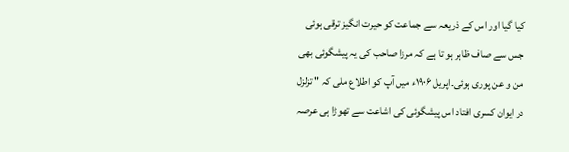کیا گیا اور اس کے ذریعہ سے جماعت کو حیرت انگیز ترقی ہوئی جس سے صاف ظاہر ہو تا ہے کہ مرزا صاحب کی یہ پیشگوئی بھی من و عن پوری ہوئی۔اپریل ۱۹۰۶ء میں آپ کو اطلاع ملی کہ " تزلزل در ایوان کسری افتاد اس پیشگوئی کی اشاعت سے تھوڑا ہی عرصہ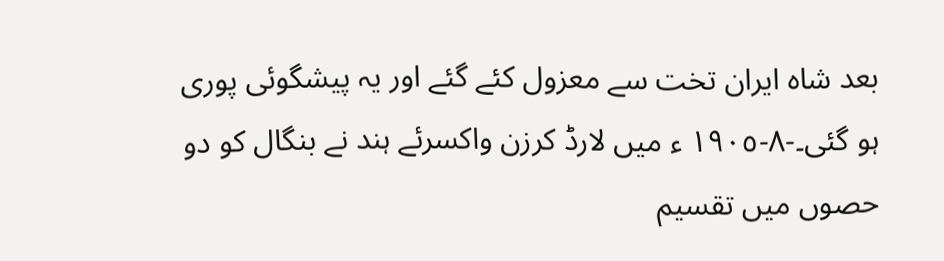بعد شاہ ایران تخت سے معزول کئے گئے اور یہ پیشگوئی پوری ہو گئی۔-٨-١٩٠٥ ء میں لارڈ کرزن واکسرئے ہند نے بنگال کو دو حصوں میں تقسیم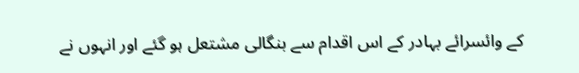کے وائسرائے بہادر کے اس اقدام سے بنگالی مشتعل ہو گئے اور انہوں نے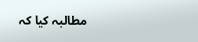مطالبہ کیا کہ